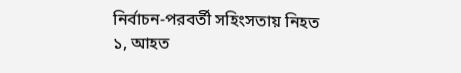নির্বাচন-পরবর্তী সহিংসতায় নিহত ১, আহত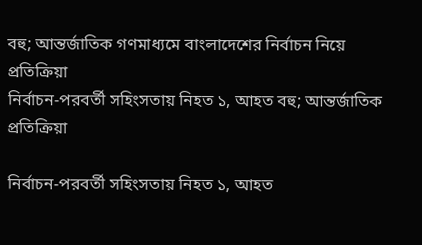বহু; আন্তর্জাতিক গণমাধ্যমে বাংলাদেশের নির্বাচন নিয়ে প্রতিক্রিয়া
নির্বাচন-পরবর্তী সহিংসতায় নিহত ১, আহত বহু; আন্তর্জাতিক প্রতিক্রিয়া

নির্বাচন-পরবর্তী সহিংসতায় নিহত ১, আহত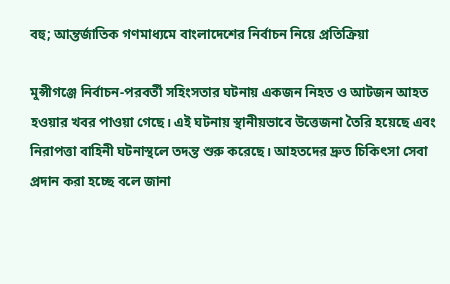বহু; আন্তর্জাতিক গণমাধ্যমে বাংলাদেশের নির্বাচন নিয়ে প্রতিক্রিয়া

মুন্সীগঞ্জে নির্বাচন-পরবর্তী সহিংসতার ঘটনায় একজন নিহত ও আটজন আহত হওয়ার খবর পাওয়া গেছে। এই ঘটনায় স্থানীয়ভাবে উত্তেজনা তৈরি হয়েছে এবং নিরাপত্তা বাহিনী ঘটনাস্থলে তদন্ত শুরু করেছে। আহতদের দ্রুত চিকিৎসা সেবা প্রদান করা হচ্ছে বলে জানা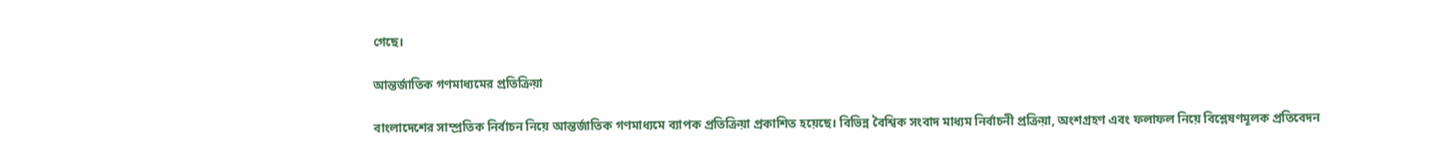গেছে।

আন্তর্জাতিক গণমাধ্যমের প্রতিক্রিয়া

বাংলাদেশের সাম্প্রতিক নির্বাচন নিয়ে আন্তর্জাতিক গণমাধ্যমে ব্যাপক প্রতিক্রিয়া প্রকাশিত হয়েছে। বিভিন্ন বৈশ্বিক সংবাদ মাধ্যম নির্বাচনী প্রক্রিয়া, অংশগ্রহণ এবং ফলাফল নিয়ে বিশ্লেষণমূলক প্রতিবেদন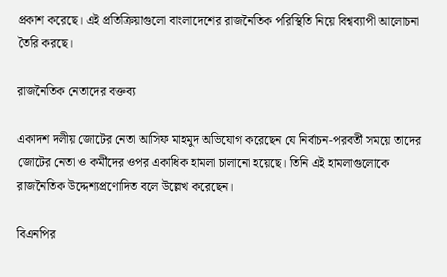প্রকাশ করেছে। এই প্রতিক্রিয়াগুলো বাংলাদেশের রাজনৈতিক পরিস্থিতি নিয়ে বিশ্বব্যাপী আলোচনা তৈরি করছে।

রাজনৈতিক নেতাদের বক্তব্য

একাদশ দলীয় জোটের নেতা আসিফ মাহমুদ অভিযোগ করেছেন যে নির্বাচন-পরবর্তী সময়ে তাদের জোটের নেতা ও কর্মীদের ওপর একাধিক হামলা চালানো হয়েছে। তিনি এই হামলাগুলোকে রাজনৈতিক উদ্দেশ্যপ্রণোদিত বলে উল্লেখ করেছেন।

বিএনপির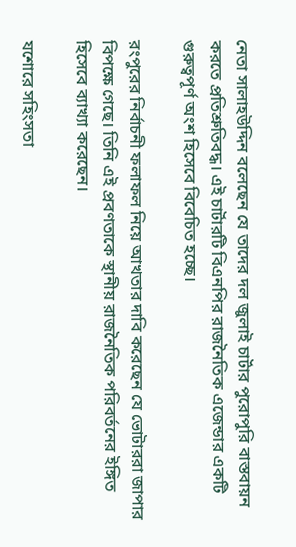নেতা সালাহউদ্দিন বলেছেন যে তাদের দল জুলাই চার্টার পুরোপুরি বাস্তবায়ন করতে প্রতিশ্রুতিবদ্ধ। এই চার্টারটি বিএনপির রাজনৈতিক এজেন্ডার একটি গুরুত্বপূর্ণ অংশ হিসেবে বিবেচিত হচ্ছে।

রংপুরের নির্বাচনী ফলাফল নিয়ে আখতার দাবি করেছেন যে ভোটাররা জাপার বিপক্ষে গেছে। তিনি এই প্রবণতাকে স্থানীয় রাজনৈতিক পরিবর্তনের ইঙ্গিত হিসেবে ব্যাখ্যা করেছেন।

যশোরে সহিংসতা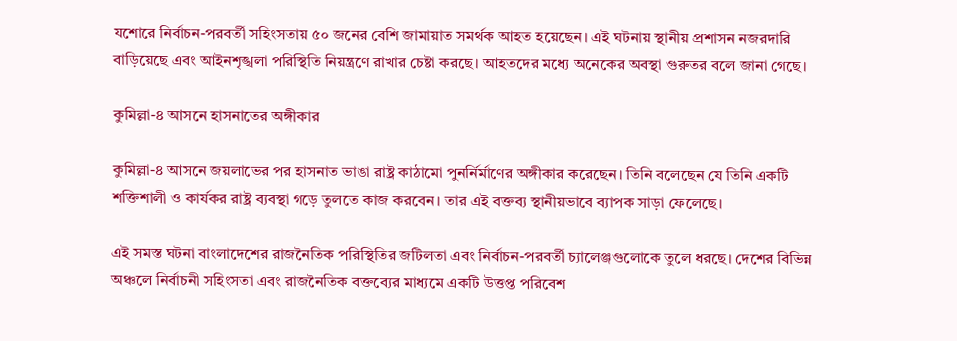যশোরে নির্বাচন-পরবর্তী সহিংসতায় ৫০ জনের বেশি জামায়াত সমর্থক আহত হয়েছেন। এই ঘটনায় স্থানীয় প্রশাসন নজরদারি বাড়িয়েছে এবং আইনশৃঙ্খলা পরিস্থিতি নিয়ন্ত্রণে রাখার চেষ্টা করছে। আহতদের মধ্যে অনেকের অবস্থা গুরুতর বলে জানা গেছে।

কুমিল্লা-৪ আসনে হাসনাতের অঙ্গীকার

কুমিল্লা-৪ আসনে জয়লাভের পর হাসনাত ভাঙা রাষ্ট্র কাঠামো পুনর্নির্মাণের অঙ্গীকার করেছেন। তিনি বলেছেন যে তিনি একটি শক্তিশালী ও কার্যকর রাষ্ট্র ব্যবস্থা গড়ে তুলতে কাজ করবেন। তার এই বক্তব্য স্থানীয়ভাবে ব্যাপক সাড়া ফেলেছে।

এই সমস্ত ঘটনা বাংলাদেশের রাজনৈতিক পরিস্থিতির জটিলতা এবং নির্বাচন-পরবর্তী চ্যালেঞ্জগুলোকে তুলে ধরছে। দেশের বিভিন্ন অঞ্চলে নির্বাচনী সহিংসতা এবং রাজনৈতিক বক্তব্যের মাধ্যমে একটি উত্তপ্ত পরিবেশ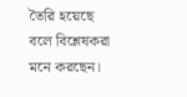তৈরি হয়েছে বলে বিশ্লেষকরা মনে করছেন।